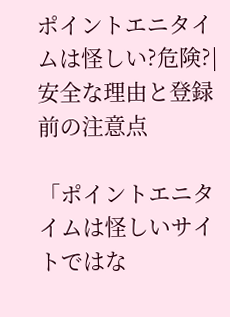ポイントエニタイムは怪しい?危険?|安全な理由と登録前の注意点

「ポイントエニタイムは怪しいサイトではな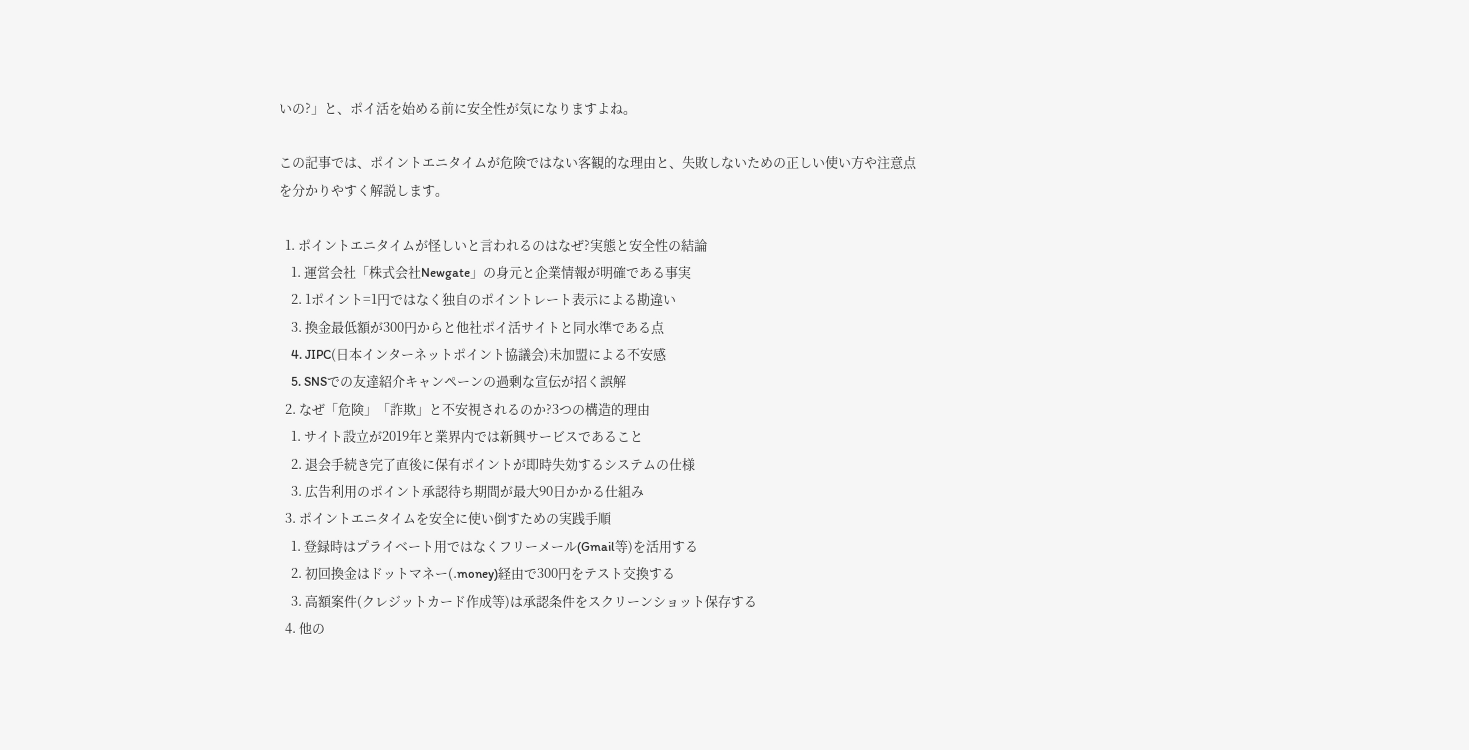いの?」と、ポイ活を始める前に安全性が気になりますよね。

この記事では、ポイントエニタイムが危険ではない客観的な理由と、失敗しないための正しい使い方や注意点を分かりやすく解説します。

  1. ポイントエニタイムが怪しいと言われるのはなぜ?実態と安全性の結論
    1. 運営会社「株式会社Newgate」の身元と企業情報が明確である事実
    2. 1ポイント=1円ではなく独自のポイントレート表示による勘違い
    3. 換金最低額が300円からと他社ポイ活サイトと同水準である点
    4. JIPC(日本インターネットポイント協議会)未加盟による不安感
    5. SNSでの友達紹介キャンペーンの過剰な宣伝が招く誤解
  2. なぜ「危険」「詐欺」と不安視されるのか?3つの構造的理由
    1. サイト設立が2019年と業界内では新興サービスであること
    2. 退会手続き完了直後に保有ポイントが即時失効するシステムの仕様
    3. 広告利用のポイント承認待ち期間が最大90日かかる仕組み
  3. ポイントエニタイムを安全に使い倒すための実践手順
    1. 登録時はプライベート用ではなくフリーメール(Gmail等)を活用する
    2. 初回換金はドットマネー(.money)経由で300円をテスト交換する
    3. 高額案件(クレジットカード作成等)は承認条件をスクリーンショット保存する
  4. 他の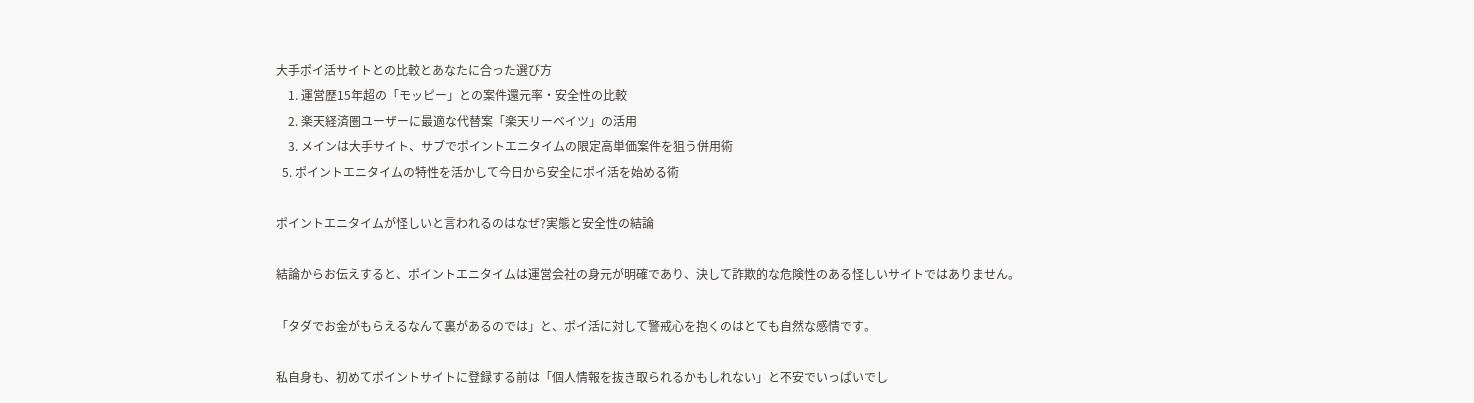大手ポイ活サイトとの比較とあなたに合った選び方
    1. 運営歴15年超の「モッピー」との案件還元率・安全性の比較
    2. 楽天経済圏ユーザーに最適な代替案「楽天リーベイツ」の活用
    3. メインは大手サイト、サブでポイントエニタイムの限定高単価案件を狙う併用術
  5. ポイントエニタイムの特性を活かして今日から安全にポイ活を始める術

ポイントエニタイムが怪しいと言われるのはなぜ?実態と安全性の結論

結論からお伝えすると、ポイントエニタイムは運営会社の身元が明確であり、決して詐欺的な危険性のある怪しいサイトではありません。

「タダでお金がもらえるなんて裏があるのでは」と、ポイ活に対して警戒心を抱くのはとても自然な感情です。

私自身も、初めてポイントサイトに登録する前は「個人情報を抜き取られるかもしれない」と不安でいっぱいでし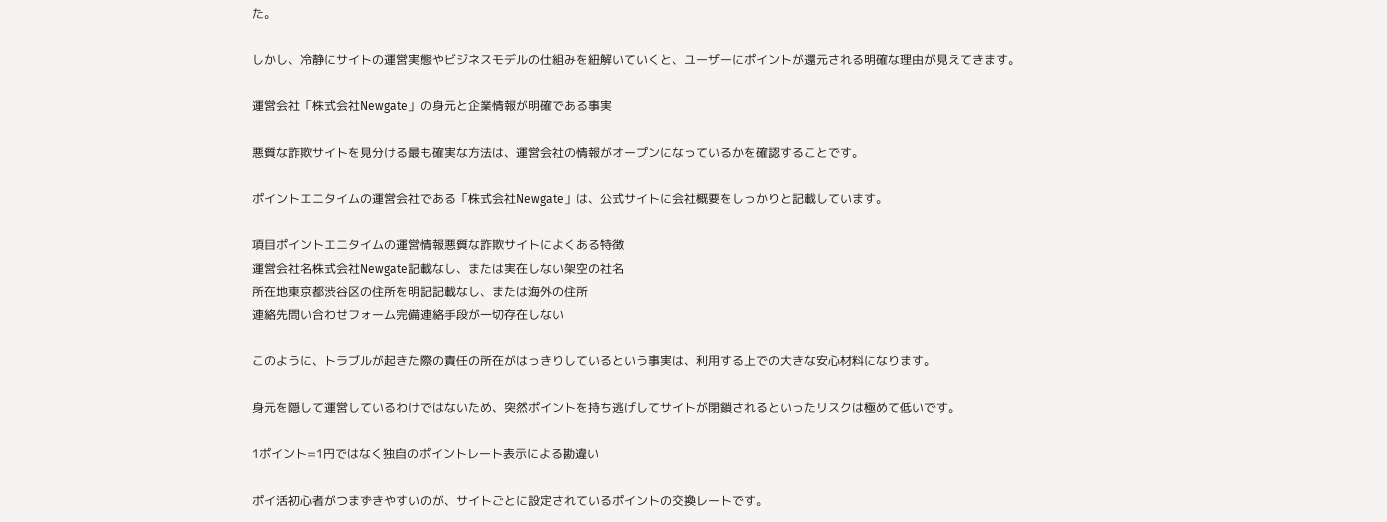た。

しかし、冷静にサイトの運営実態やビジネスモデルの仕組みを紐解いていくと、ユーザーにポイントが還元される明確な理由が見えてきます。

運営会社「株式会社Newgate」の身元と企業情報が明確である事実

悪質な詐欺サイトを見分ける最も確実な方法は、運営会社の情報がオープンになっているかを確認することです。

ポイントエニタイムの運営会社である「株式会社Newgate」は、公式サイトに会社概要をしっかりと記載しています。

項目ポイントエニタイムの運営情報悪質な詐欺サイトによくある特徴
運営会社名株式会社Newgate記載なし、または実在しない架空の社名
所在地東京都渋谷区の住所を明記記載なし、または海外の住所
連絡先問い合わせフォーム完備連絡手段が一切存在しない

このように、トラブルが起きた際の責任の所在がはっきりしているという事実は、利用する上での大きな安心材料になります。

身元を隠して運営しているわけではないため、突然ポイントを持ち逃げしてサイトが閉鎖されるといったリスクは極めて低いです。

1ポイント=1円ではなく独自のポイントレート表示による勘違い

ポイ活初心者がつまずきやすいのが、サイトごとに設定されているポイントの交換レートです。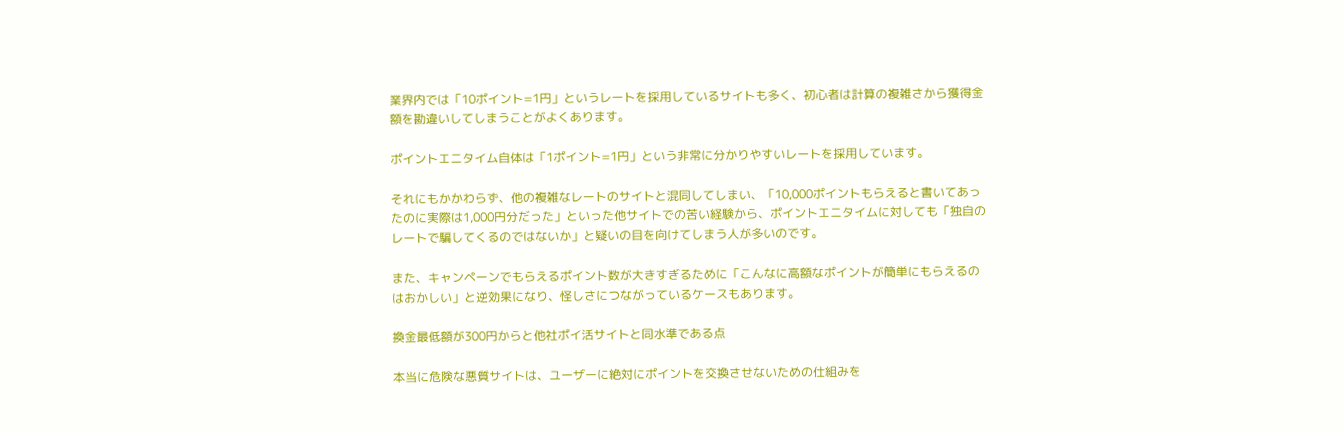業界内では「10ポイント=1円」というレートを採用しているサイトも多く、初心者は計算の複雑さから獲得金額を勘違いしてしまうことがよくあります。

ポイントエニタイム自体は「1ポイント=1円」という非常に分かりやすいレートを採用しています。

それにもかかわらず、他の複雑なレートのサイトと混同してしまい、「10,000ポイントもらえると書いてあったのに実際は1,000円分だった」といった他サイトでの苦い経験から、ポイントエニタイムに対しても「独自のレートで騙してくるのではないか」と疑いの目を向けてしまう人が多いのです。

また、キャンペーンでもらえるポイント数が大きすぎるために「こんなに高額なポイントが簡単にもらえるのはおかしい」と逆効果になり、怪しさにつながっているケースもあります。

換金最低額が300円からと他社ポイ活サイトと同水準である点

本当に危険な悪質サイトは、ユーザーに絶対にポイントを交換させないための仕組みを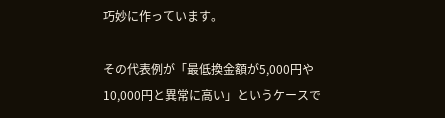巧妙に作っています。

その代表例が「最低換金額が5,000円や10,000円と異常に高い」というケースで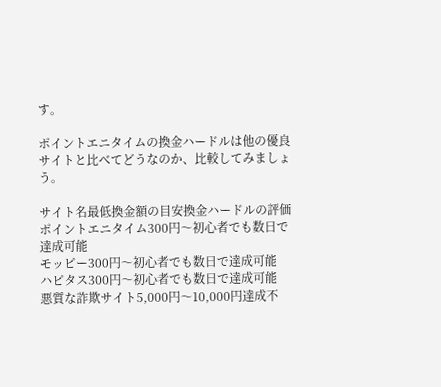す。

ポイントエニタイムの換金ハードルは他の優良サイトと比べてどうなのか、比較してみましょう。

サイト名最低換金額の目安換金ハードルの評価
ポイントエニタイム300円〜初心者でも数日で達成可能
モッピー300円〜初心者でも数日で達成可能
ハピタス300円〜初心者でも数日で達成可能
悪質な詐欺サイト5,000円〜10,000円達成不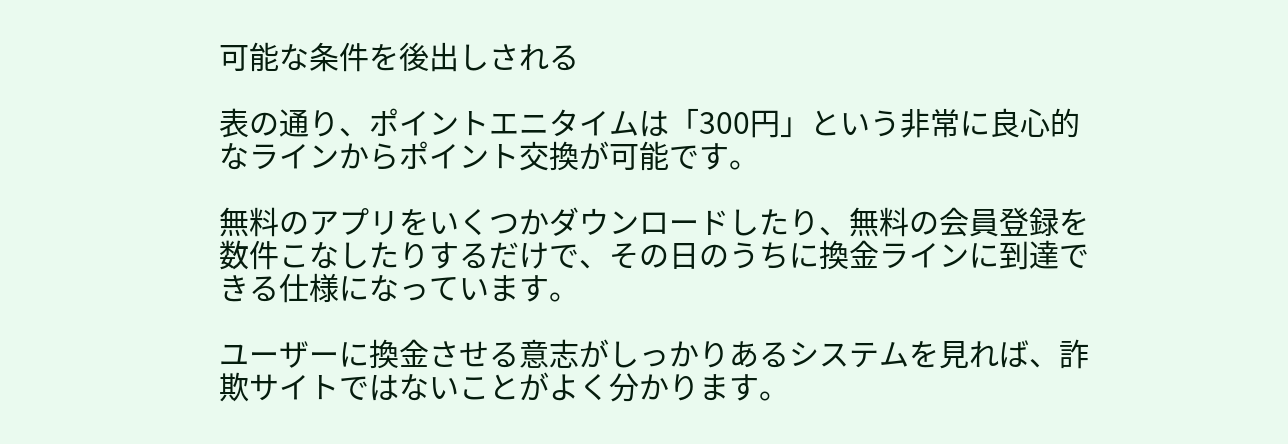可能な条件を後出しされる

表の通り、ポイントエニタイムは「300円」という非常に良心的なラインからポイント交換が可能です。

無料のアプリをいくつかダウンロードしたり、無料の会員登録を数件こなしたりするだけで、その日のうちに換金ラインに到達できる仕様になっています。

ユーザーに換金させる意志がしっかりあるシステムを見れば、詐欺サイトではないことがよく分かります。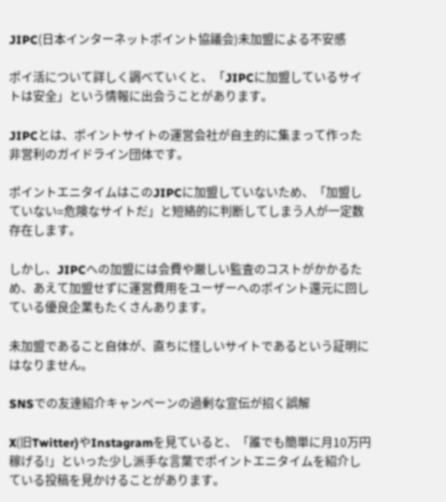JIPC(日本インターネットポイント協議会)未加盟による不安感

ポイ活について詳しく調べていくと、「JIPCに加盟しているサイトは安全」という情報に出会うことがあります。

JIPCとは、ポイントサイトの運営会社が自主的に集まって作った非営利のガイドライン団体です。

ポイントエニタイムはこのJIPCに加盟していないため、「加盟していない=危険なサイトだ」と短絡的に判断してしまう人が一定数存在します。

しかし、JIPCへの加盟には会費や厳しい監査のコストがかかるため、あえて加盟せずに運営費用をユーザーへのポイント還元に回している優良企業もたくさんあります。

未加盟であること自体が、直ちに怪しいサイトであるという証明にはなりません。

SNSでの友達紹介キャンペーンの過剰な宣伝が招く誤解

X(旧Twitter)やInstagramを見ていると、「誰でも簡単に月10万円稼げる!」といった少し派手な言葉でポイントエニタイムを紹介している投稿を見かけることがあります。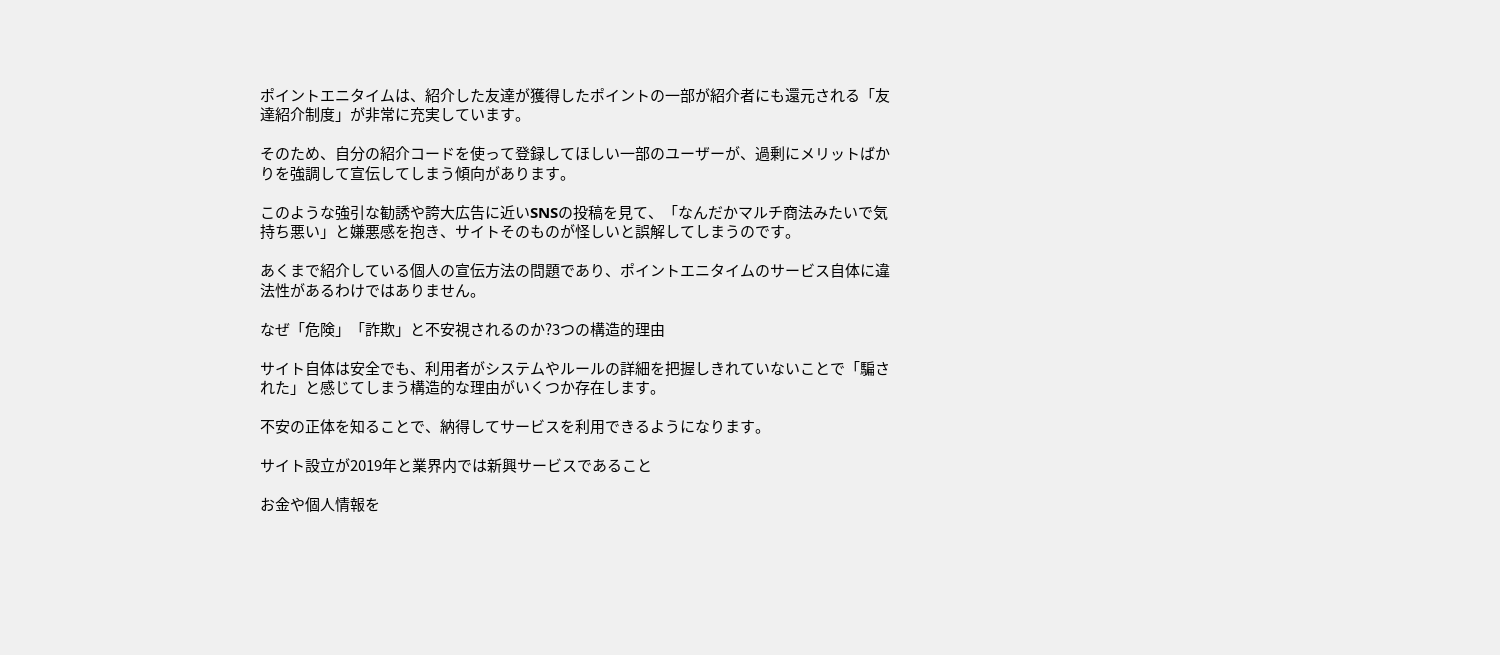ポイントエニタイムは、紹介した友達が獲得したポイントの一部が紹介者にも還元される「友達紹介制度」が非常に充実しています。

そのため、自分の紹介コードを使って登録してほしい一部のユーザーが、過剰にメリットばかりを強調して宣伝してしまう傾向があります。

このような強引な勧誘や誇大広告に近いSNSの投稿を見て、「なんだかマルチ商法みたいで気持ち悪い」と嫌悪感を抱き、サイトそのものが怪しいと誤解してしまうのです。

あくまで紹介している個人の宣伝方法の問題であり、ポイントエニタイムのサービス自体に違法性があるわけではありません。

なぜ「危険」「詐欺」と不安視されるのか?3つの構造的理由

サイト自体は安全でも、利用者がシステムやルールの詳細を把握しきれていないことで「騙された」と感じてしまう構造的な理由がいくつか存在します。

不安の正体を知ることで、納得してサービスを利用できるようになります。

サイト設立が2019年と業界内では新興サービスであること

お金や個人情報を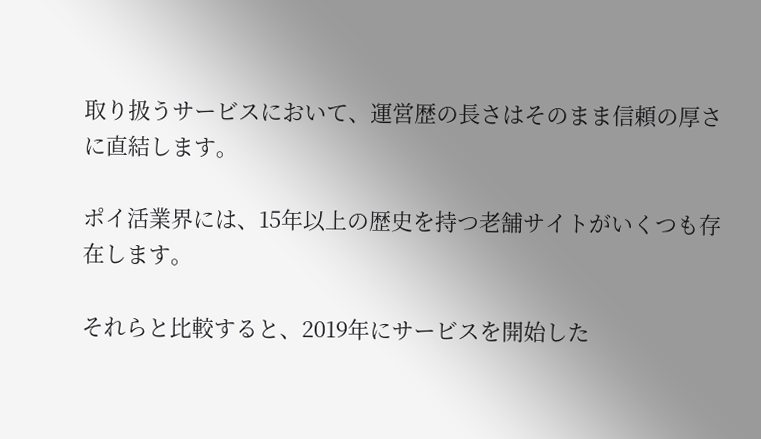取り扱うサービスにおいて、運営歴の長さはそのまま信頼の厚さに直結します。

ポイ活業界には、15年以上の歴史を持つ老舗サイトがいくつも存在します。

それらと比較すると、2019年にサービスを開始した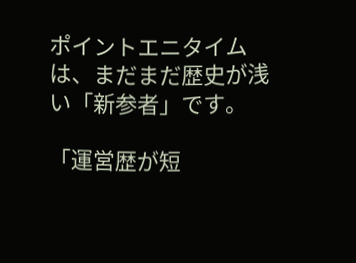ポイントエニタイムは、まだまだ歴史が浅い「新参者」です。

「運営歴が短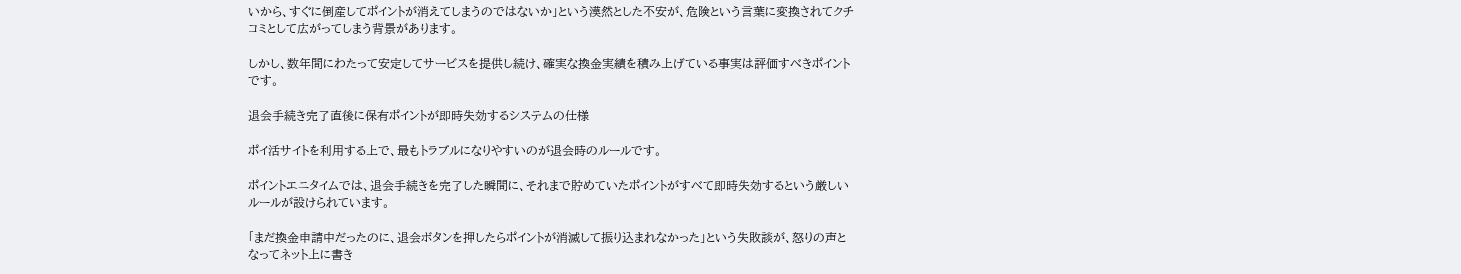いから、すぐに倒産してポイントが消えてしまうのではないか」という漠然とした不安が、危険という言葉に変換されてクチコミとして広がってしまう背景があります。

しかし、数年間にわたって安定してサービスを提供し続け、確実な換金実績を積み上げている事実は評価すべきポイントです。

退会手続き完了直後に保有ポイントが即時失効するシステムの仕様

ポイ活サイトを利用する上で、最もトラブルになりやすいのが退会時のルールです。

ポイントエニタイムでは、退会手続きを完了した瞬間に、それまで貯めていたポイントがすべて即時失効するという厳しいルールが設けられています。

「まだ換金申請中だったのに、退会ボタンを押したらポイントが消滅して振り込まれなかった」という失敗談が、怒りの声となってネット上に書き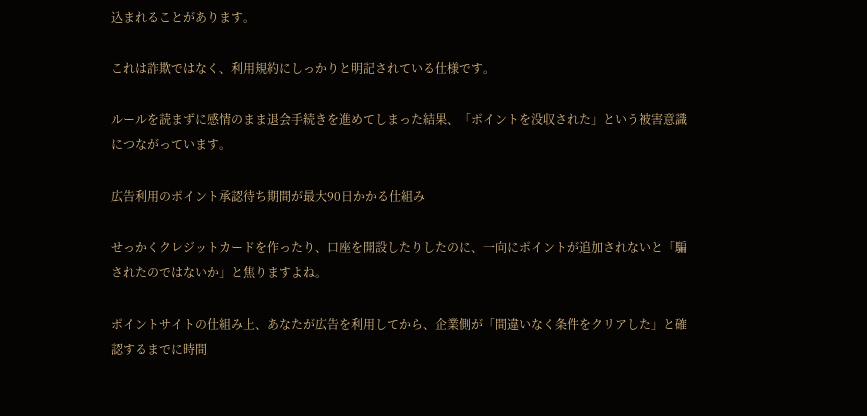込まれることがあります。

これは詐欺ではなく、利用規約にしっかりと明記されている仕様です。

ルールを読まずに感情のまま退会手続きを進めてしまった結果、「ポイントを没収された」という被害意識につながっています。

広告利用のポイント承認待ち期間が最大90日かかる仕組み

せっかくクレジットカードを作ったり、口座を開設したりしたのに、一向にポイントが追加されないと「騙されたのではないか」と焦りますよね。

ポイントサイトの仕組み上、あなたが広告を利用してから、企業側が「間違いなく条件をクリアした」と確認するまでに時間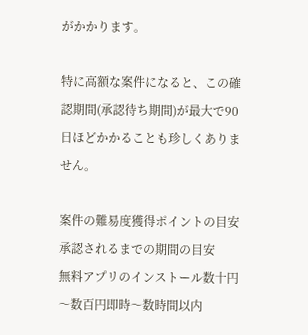がかかります。

特に高額な案件になると、この確認期間(承認待ち期間)が最大で90日ほどかかることも珍しくありません。

案件の難易度獲得ポイントの目安承認されるまでの期間の目安
無料アプリのインストール数十円〜数百円即時〜数時間以内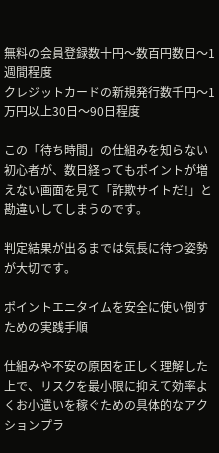無料の会員登録数十円〜数百円数日〜1週間程度
クレジットカードの新規発行数千円〜1万円以上30日〜90日程度

この「待ち時間」の仕組みを知らない初心者が、数日経ってもポイントが増えない画面を見て「詐欺サイトだ!」と勘違いしてしまうのです。

判定結果が出るまでは気長に待つ姿勢が大切です。

ポイントエニタイムを安全に使い倒すための実践手順

仕組みや不安の原因を正しく理解した上で、リスクを最小限に抑えて効率よくお小遣いを稼ぐための具体的なアクションプラ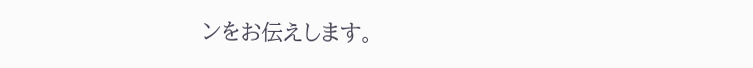ンをお伝えします。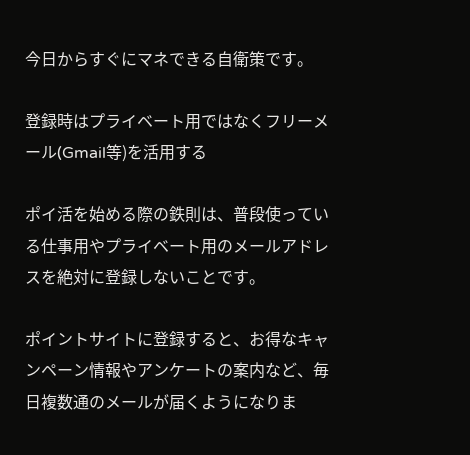今日からすぐにマネできる自衛策です。

登録時はプライベート用ではなくフリーメール(Gmail等)を活用する

ポイ活を始める際の鉄則は、普段使っている仕事用やプライベート用のメールアドレスを絶対に登録しないことです。

ポイントサイトに登録すると、お得なキャンペーン情報やアンケートの案内など、毎日複数通のメールが届くようになりま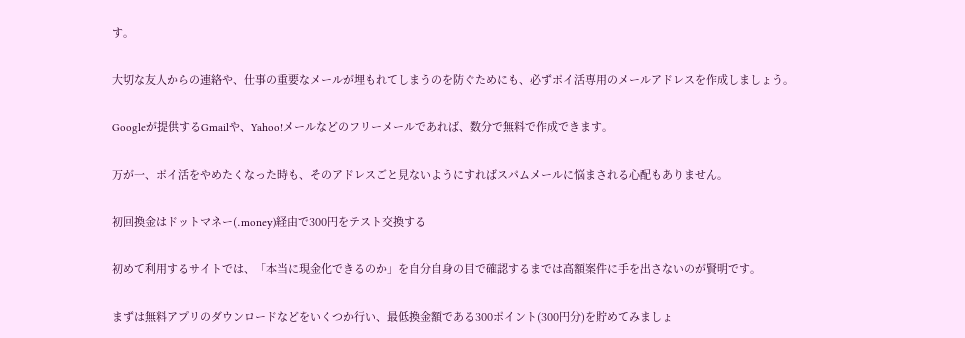す。

大切な友人からの連絡や、仕事の重要なメールが埋もれてしまうのを防ぐためにも、必ずポイ活専用のメールアドレスを作成しましょう。

Googleが提供するGmailや、Yahoo!メールなどのフリーメールであれば、数分で無料で作成できます。

万が一、ポイ活をやめたくなった時も、そのアドレスごと見ないようにすればスパムメールに悩まされる心配もありません。

初回換金はドットマネー(.money)経由で300円をテスト交換する

初めて利用するサイトでは、「本当に現金化できるのか」を自分自身の目で確認するまでは高額案件に手を出さないのが賢明です。

まずは無料アプリのダウンロードなどをいくつか行い、最低換金額である300ポイント(300円分)を貯めてみましょ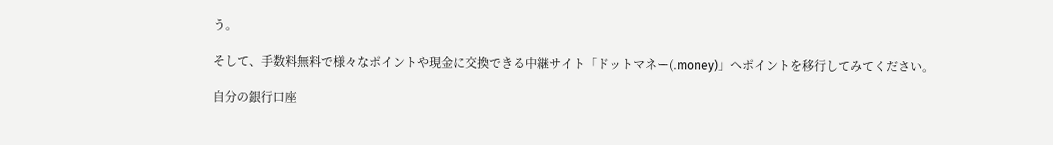う。

そして、手数料無料で様々なポイントや現金に交換できる中継サイト「ドットマネー(.money)」へポイントを移行してみてください。

自分の銀行口座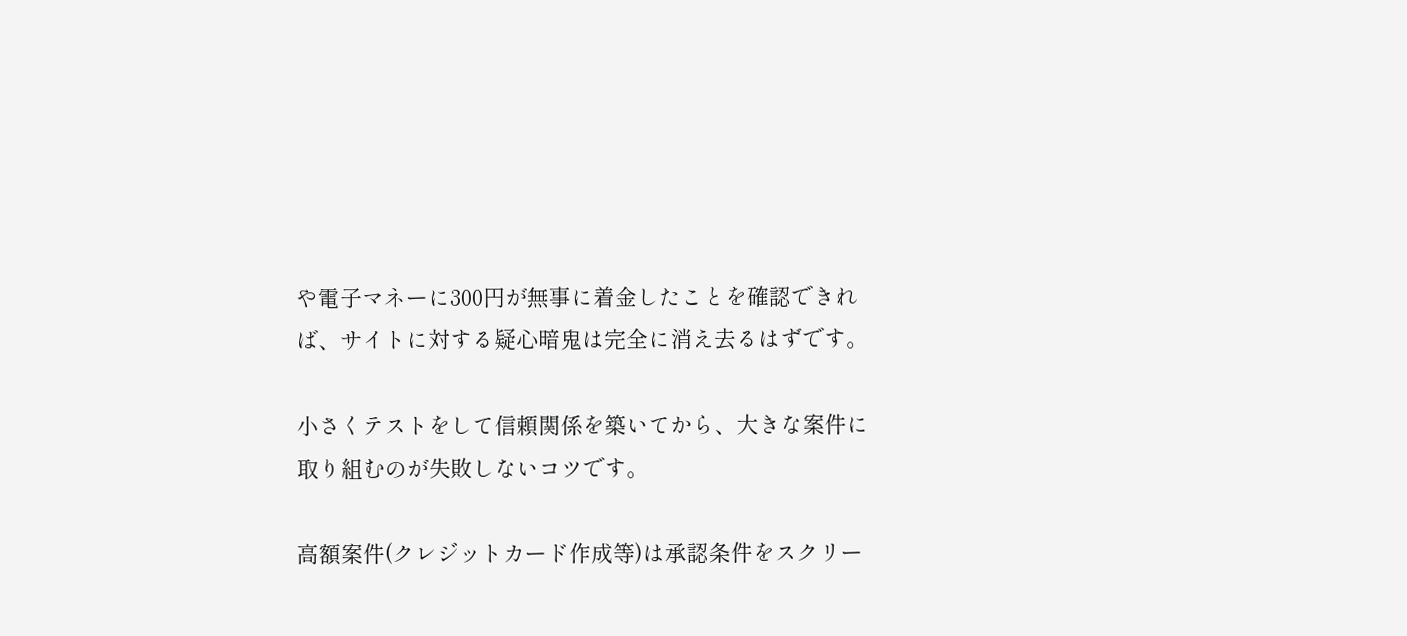や電子マネーに300円が無事に着金したことを確認できれば、サイトに対する疑心暗鬼は完全に消え去るはずです。

小さくテストをして信頼関係を築いてから、大きな案件に取り組むのが失敗しないコツです。

高額案件(クレジットカード作成等)は承認条件をスクリー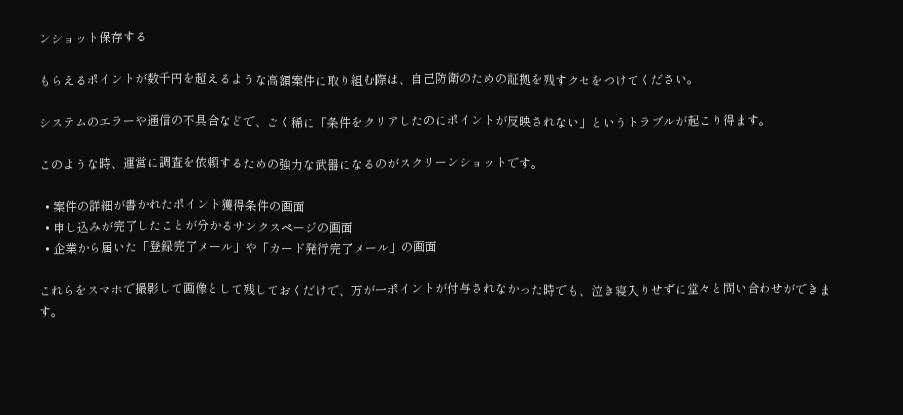ンショット保存する

もらえるポイントが数千円を超えるような高額案件に取り組む際は、自己防衛のための証拠を残すクセをつけてください。

システムのエラーや通信の不具合などで、ごく稀に「条件をクリアしたのにポイントが反映されない」というトラブルが起こり得ます。

このような時、運営に調査を依頼するための強力な武器になるのがスクリーンショットです。

  • 案件の詳細が書かれたポイント獲得条件の画面
  • 申し込みが完了したことが分かるサンクスページの画面
  • 企業から届いた「登録完了メール」や「カード発行完了メール」の画面

これらをスマホで撮影して画像として残しておくだけで、万が一ポイントが付与されなかった時でも、泣き寝入りせずに堂々と問い合わせができます。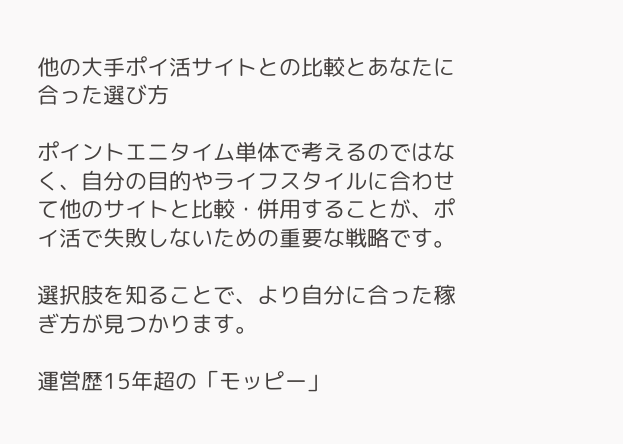他の大手ポイ活サイトとの比較とあなたに合った選び方

ポイントエニタイム単体で考えるのではなく、自分の目的やライフスタイルに合わせて他のサイトと比較・併用することが、ポイ活で失敗しないための重要な戦略です。

選択肢を知ることで、より自分に合った稼ぎ方が見つかります。

運営歴15年超の「モッピー」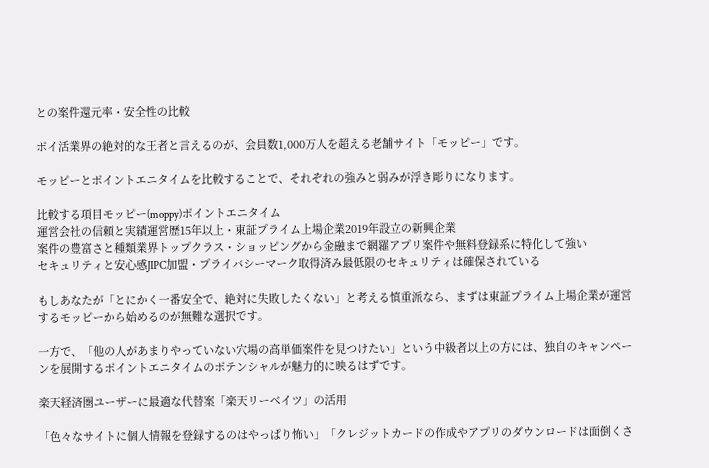との案件還元率・安全性の比較

ポイ活業界の絶対的な王者と言えるのが、会員数1,000万人を超える老舗サイト「モッピー」です。

モッピーとポイントエニタイムを比較することで、それぞれの強みと弱みが浮き彫りになります。

比較する項目モッピー(moppy)ポイントエニタイム
運営会社の信頼と実績運営歴15年以上・東証プライム上場企業2019年設立の新興企業
案件の豊富さと種類業界トップクラス・ショッピングから金融まで網羅アプリ案件や無料登録系に特化して強い
セキュリティと安心感JIPC加盟・プライバシーマーク取得済み最低限のセキュリティは確保されている

もしあなたが「とにかく一番安全で、絶対に失敗したくない」と考える慎重派なら、まずは東証プライム上場企業が運営するモッピーから始めるのが無難な選択です。

一方で、「他の人があまりやっていない穴場の高単価案件を見つけたい」という中級者以上の方には、独自のキャンペーンを展開するポイントエニタイムのポテンシャルが魅力的に映るはずです。

楽天経済圏ユーザーに最適な代替案「楽天リーベイツ」の活用

「色々なサイトに個人情報を登録するのはやっぱり怖い」「クレジットカードの作成やアプリのダウンロードは面倒くさ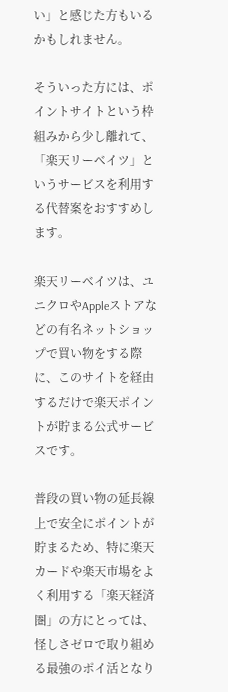い」と感じた方もいるかもしれません。

そういった方には、ポイントサイトという枠組みから少し離れて、「楽天リーベイツ」というサービスを利用する代替案をおすすめします。

楽天リーベイツは、ユニクロやAppleストアなどの有名ネットショップで買い物をする際に、このサイトを経由するだけで楽天ポイントが貯まる公式サービスです。

普段の買い物の延長線上で安全にポイントが貯まるため、特に楽天カードや楽天市場をよく利用する「楽天経済圏」の方にとっては、怪しさゼロで取り組める最強のポイ活となり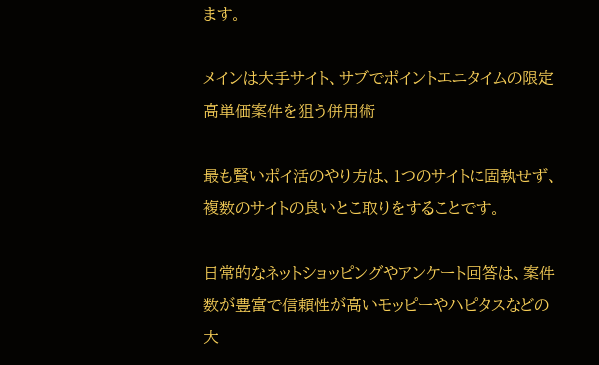ます。

メインは大手サイト、サブでポイントエニタイムの限定高単価案件を狙う併用術

最も賢いポイ活のやり方は、1つのサイトに固執せず、複数のサイトの良いとこ取りをすることです。

日常的なネットショッピングやアンケート回答は、案件数が豊富で信頼性が高いモッピーやハピタスなどの大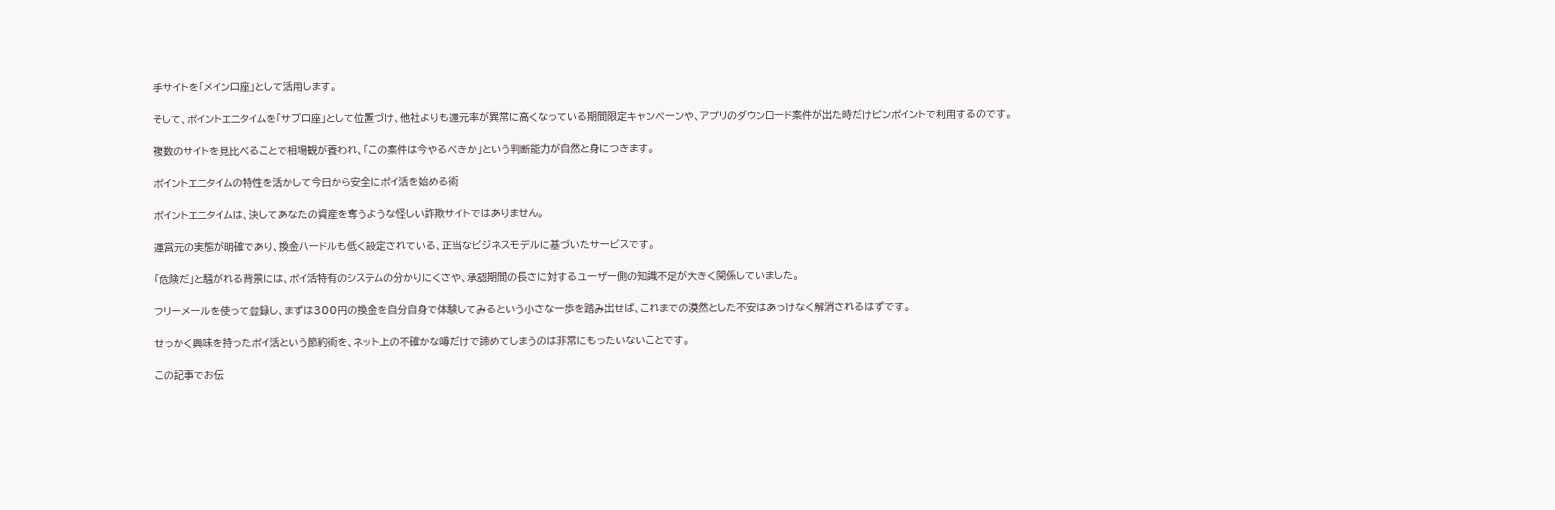手サイトを「メイン口座」として活用します。

そして、ポイントエニタイムを「サブ口座」として位置づけ、他社よりも還元率が異常に高くなっている期間限定キャンペーンや、アプリのダウンロード案件が出た時だけピンポイントで利用するのです。

複数のサイトを見比べることで相場観が養われ、「この案件は今やるべきか」という判断能力が自然と身につきます。

ポイントエニタイムの特性を活かして今日から安全にポイ活を始める術

ポイントエニタイムは、決してあなたの資産を奪うような怪しい詐欺サイトではありません。

運営元の実態が明確であり、換金ハードルも低く設定されている、正当なビジネスモデルに基づいたサービスです。

「危険だ」と騒がれる背景には、ポイ活特有のシステムの分かりにくさや、承認期間の長さに対するユーザー側の知識不足が大きく関係していました。

フリーメールを使って登録し、まずは300円の換金を自分自身で体験してみるという小さな一歩を踏み出せば、これまでの漠然とした不安はあっけなく解消されるはずです。

せっかく興味を持ったポイ活という節約術を、ネット上の不確かな噂だけで諦めてしまうのは非常にもったいないことです。

この記事でお伝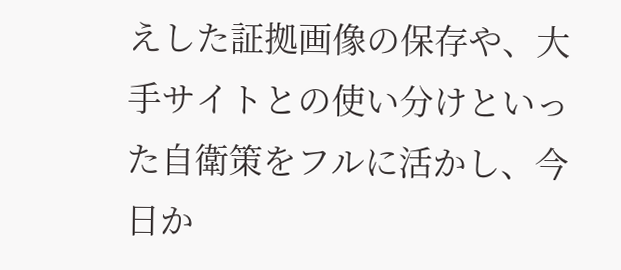えした証拠画像の保存や、大手サイトとの使い分けといった自衛策をフルに活かし、今日か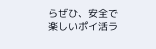らぜひ、安全で楽しいポイ活ラ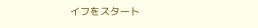イフをスタート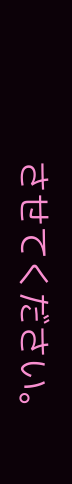させてください。